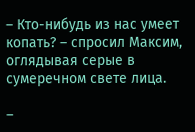– Кто-нибудь из нас умеет копать? – спросил Максим, оглядывая серые в сумеречном свете лица.

–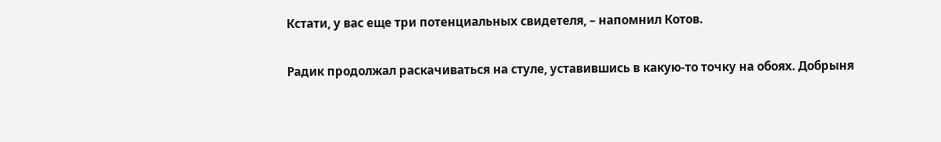Кстати, у вас еще три потенциальных свидетеля, – напомнил Котов.

Радик продолжал раскачиваться на стуле, уставившись в какую-то точку на обоях. Добрыня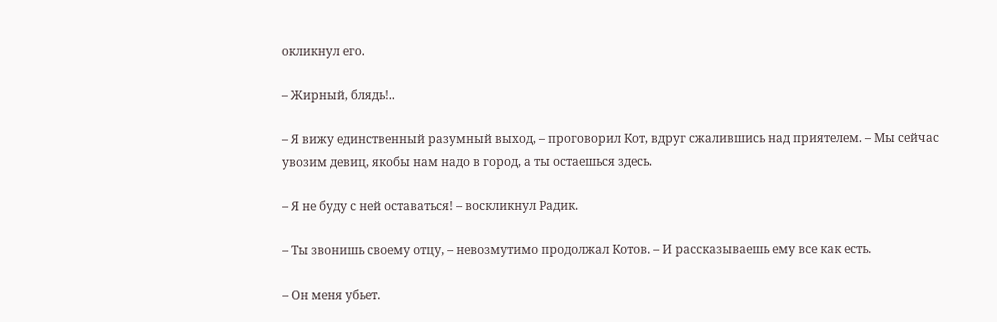окликнул его.

– Жирный, блядь!..

– Я вижу единственный разумный выход, – проговорил Кот, вдруг сжалившись над приятелем. – Мы сейчас увозим девиц, якобы нам надо в город, а ты остаешься здесь.

– Я не буду с ней оставаться! – воскликнул Радик.

– Ты звонишь своему отцу, – невозмутимо продолжал Котов. – И рассказываешь ему все как есть.

– Он меня убьет.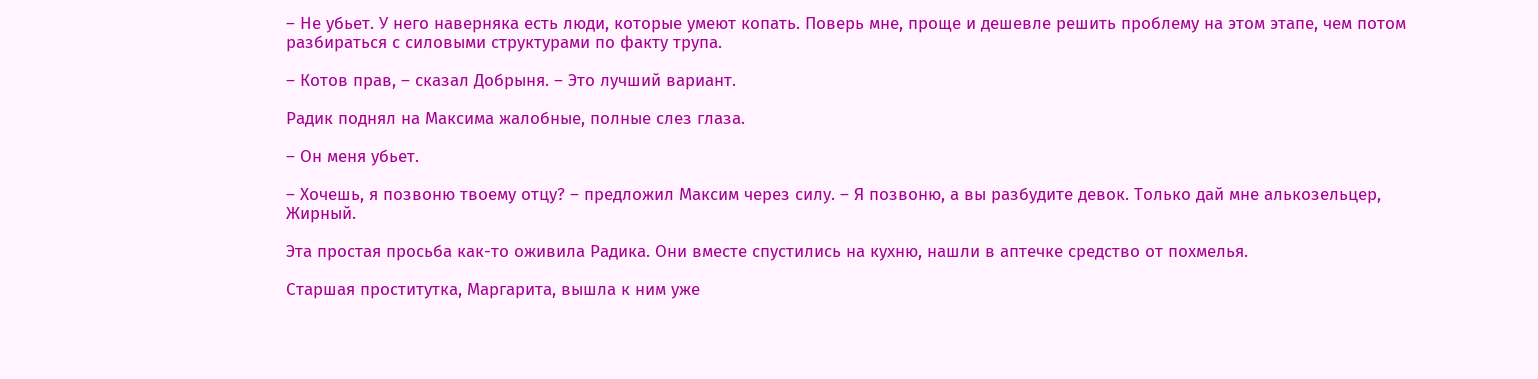– Не убьет. У него наверняка есть люди, которые умеют копать. Поверь мне, проще и дешевле решить проблему на этом этапе, чем потом разбираться с силовыми структурами по факту трупа.

– Котов прав, – сказал Добрыня. – Это лучший вариант.

Радик поднял на Максима жалобные, полные слез глаза.

– Он меня убьет.

– Хочешь, я позвоню твоему отцу? – предложил Максим через силу. – Я позвоню, а вы разбудите девок. Только дай мне алькозельцер, Жирный.

Эта простая просьба как-то оживила Радика. Они вместе спустились на кухню, нашли в аптечке средство от похмелья.

Старшая проститутка, Маргарита, вышла к ним уже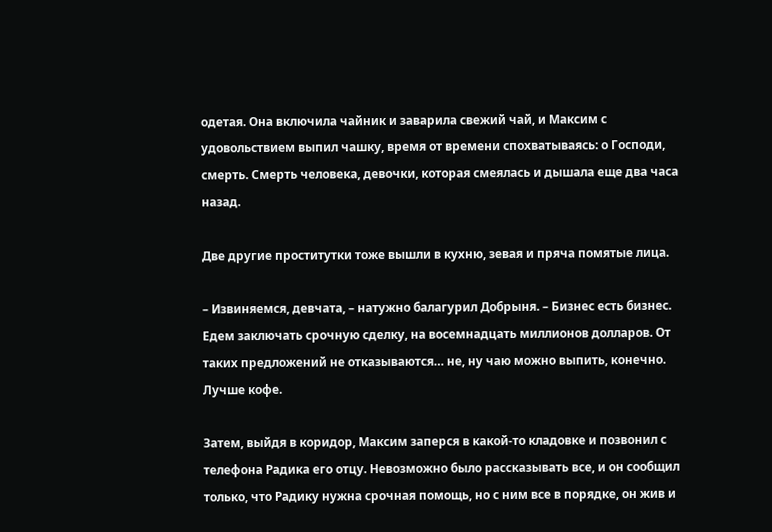одетая. Она включила чайник и заварила свежий чай, и Максим с удовольствием выпил чашку, время от времени спохватываясь: о Господи, смерть. Смерть человека, девочки, которая смеялась и дышала еще два часа назад.

Две другие проститутки тоже вышли в кухню, зевая и пряча помятые лица.

– Извиняемся, девчата, – натужно балагурил Добрыня. – Бизнес есть бизнес. Едем заключать срочную сделку, на восемнадцать миллионов долларов. От таких предложений не отказываются… не, ну чаю можно выпить, конечно. Лучше кофе.

Затем, выйдя в коридор, Максим заперся в какой-то кладовке и позвонил с телефона Радика его отцу. Невозможно было рассказывать все, и он сообщил только, что Радику нужна срочная помощь, но с ним все в порядке, он жив и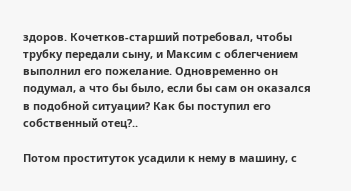здоров. Кочетков-старший потребовал, чтобы трубку передали сыну, и Максим с облегчением выполнил его пожелание. Одновременно он подумал, а что бы было, если бы сам он оказался в подобной ситуации? Как бы поступил его собственный отец?..

Потом проституток усадили к нему в машину, с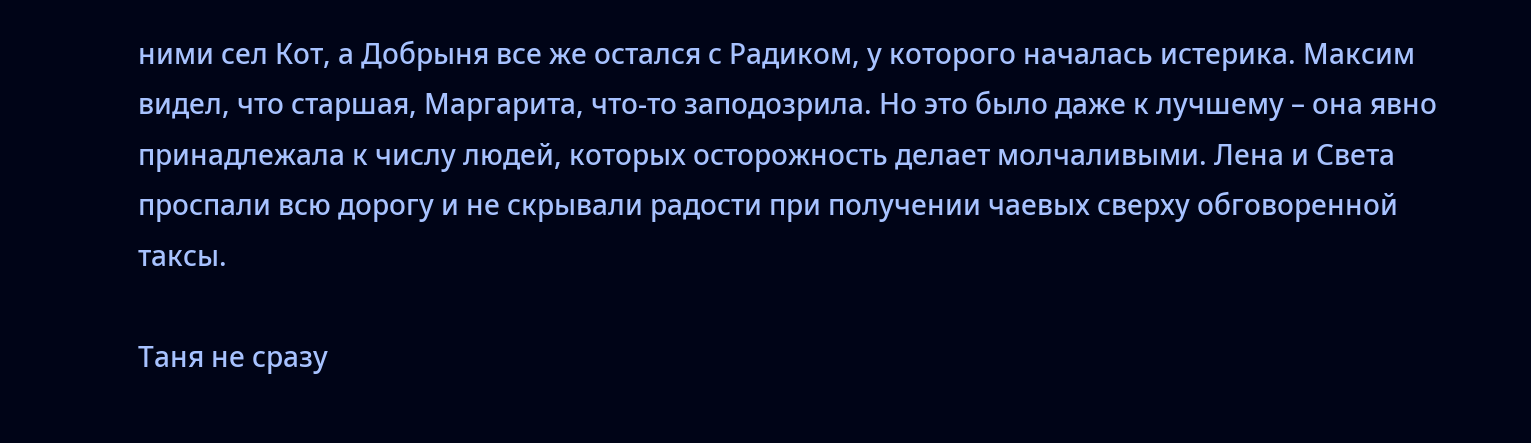ними сел Кот, а Добрыня все же остался с Радиком, у которого началась истерика. Максим видел, что старшая, Маргарита, что-то заподозрила. Но это было даже к лучшему – она явно принадлежала к числу людей, которых осторожность делает молчаливыми. Лена и Света проспали всю дорогу и не скрывали радости при получении чаевых сверху обговоренной таксы.

Таня не сразу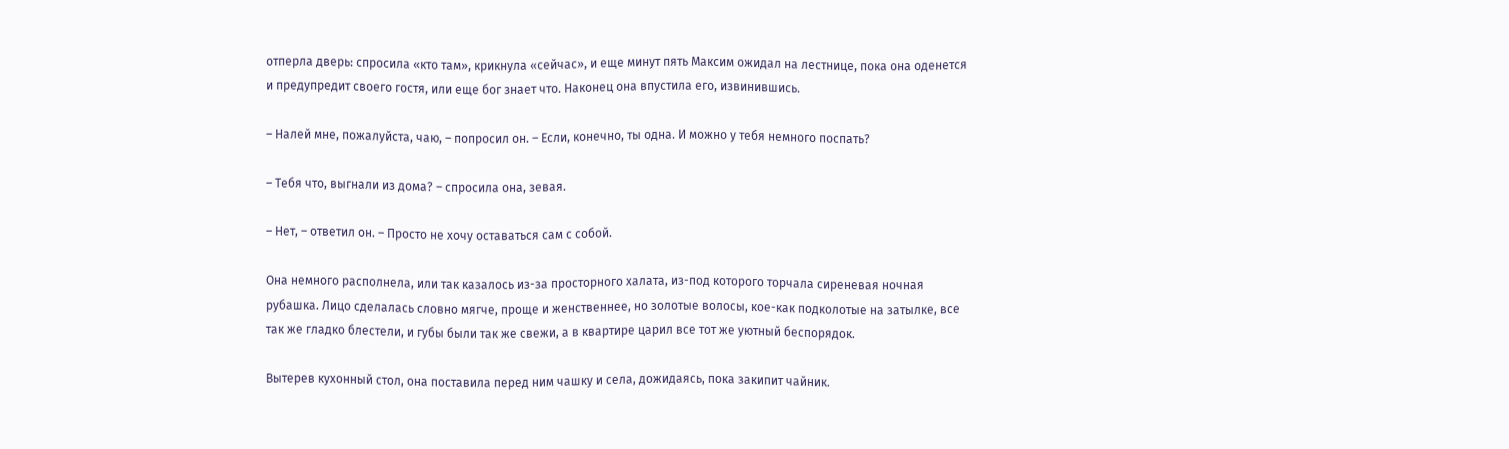отперла дверь: спросила «кто там», крикнула «сейчас», и еще минут пять Максим ожидал на лестнице, пока она оденется и предупредит своего гостя, или еще бог знает что. Наконец она впустила его, извинившись.

– Налей мне, пожалуйста, чаю, – попросил он. – Если, конечно, ты одна. И можно у тебя немного поспать?

– Тебя что, выгнали из дома? – спросила она, зевая.

– Нет, – ответил он. – Просто не хочу оставаться сам с собой.

Она немного располнела, или так казалось из-за просторного халата, из-под которого торчала сиреневая ночная рубашка. Лицо сделалась словно мягче, проще и женственнее, но золотые волосы, кое-как подколотые на затылке, все так же гладко блестели, и губы были так же свежи, а в квартире царил все тот же уютный беспорядок.

Вытерев кухонный стол, она поставила перед ним чашку и села, дожидаясь, пока закипит чайник.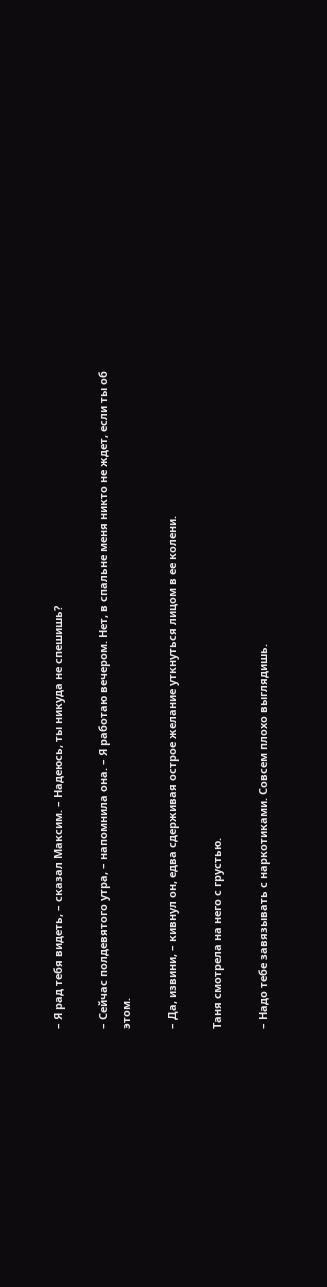– Я рад тебя видеть, – сказал Максим. – Надеюсь, ты никуда не спешишь?

– Сейчас полдевятого утра, – напомнила она. – Я работаю вечером. Нет, в спальне меня никто не ждет, если ты об этом.

– Да, извини, – кивнул он, едва сдерживая острое желание уткнуться лицом в ее колени.

Таня смотрела на него с грустью.

– Надо тебе завязывать с наркотиками. Совсем плохо выглядишь.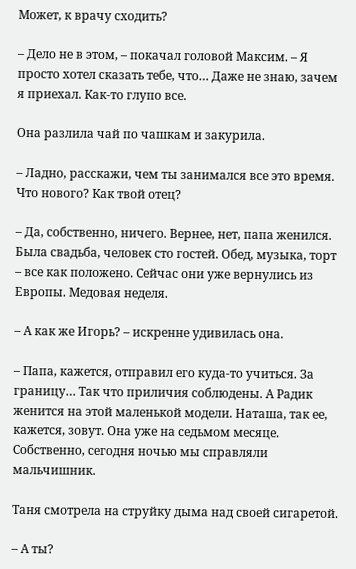Может, к врачу сходить?

– Дело не в этом, – покачал головой Максим. – Я просто хотел сказать тебе, что… Даже не знаю, зачем я приехал. Как-то глупо все.

Она разлила чай по чашкам и закурила.

– Ладно, расскажи, чем ты занимался все это время. Что нового? Как твой отец?

– Да, собственно, ничего. Вернее, нет, папа женился. Была свадьба, человек сто гостей. Обед, музыка, торт – все как положено. Сейчас они уже вернулись из Европы. Медовая неделя.

– А как же Игорь? – искренне удивилась она.

– Папа, кажется, отправил его куда-то учиться. За границу… Так что приличия соблюдены. А Радик женится на этой маленькой модели. Наташа, так ее, кажется, зовут. Она уже на седьмом месяце. Собственно, сегодня ночью мы справляли мальчишник.

Таня смотрела на струйку дыма над своей сигаретой.

– А ты?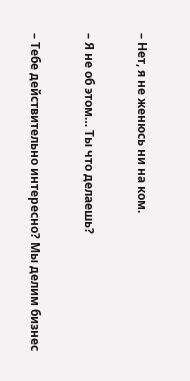– Нет, я не женюсь ни на ком.

– Я не об этом… Ты что делаешь?

– Тебе действительно интересно? Мы делим бизнес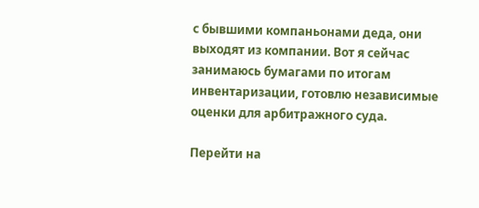с бывшими компаньонами деда, они выходят из компании. Вот я сейчас занимаюсь бумагами по итогам инвентаризации, готовлю независимые оценки для арбитражного суда.

Перейти на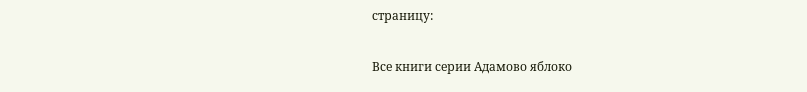страницу:

Все книги серии Адамово яблоко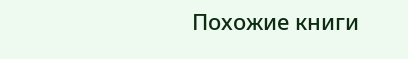Похожие книги